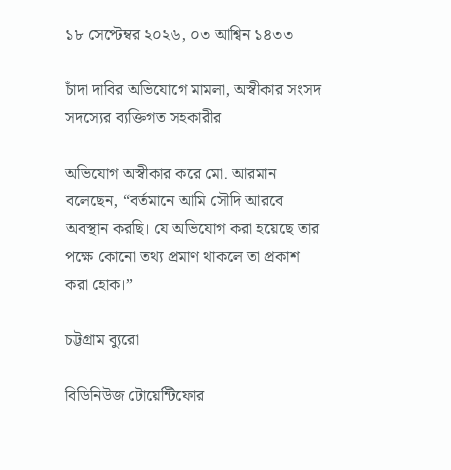১৮ সেপ্টেম্বর ২০২৬, ০৩ আশ্বিন ১৪৩৩

চাঁদা দাবির অভিযোগে মামলা, অস্বীকার সংসদ সদস্যের ব্যক্তিগত সহকারীর

অভিযোগ অস্বীকার করে মো. আরমান বলেছেন, “বর্তমানে আমি সৌদি আরবে অবস্থান করছি। যে অভিযোগ করা হয়েছে তার পক্ষে কোনো তথ্য প্রমাণ থাকলে তা প্রকাশ করা হোক।”

চট্টগ্রাম ব্যুরো

বিডিনিউজ টোয়েন্টিফোর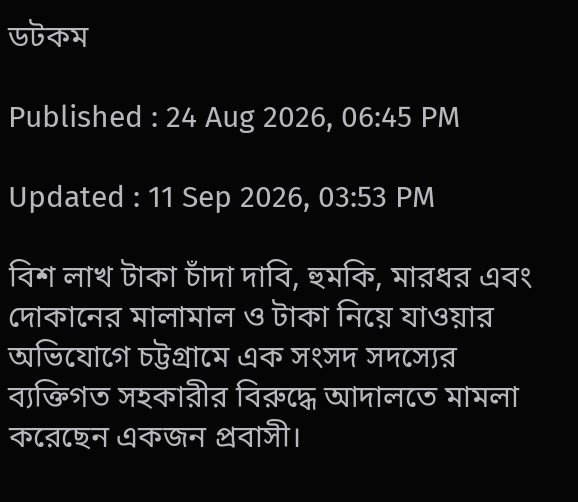ডটকম

Published : 24 Aug 2026, 06:45 PM

Updated : 11 Sep 2026, 03:53 PM

বিশ লাখ টাকা চাঁদা দাবি, হুমকি, মারধর এবং দোকানের মালামাল ও টাকা নিয়ে যাওয়ার অভিযোগে চট্টগ্রামে এক সংসদ সদস্যের ব্যক্তিগত সহকারীর বিরুদ্ধে আদালতে মামলা করেছেন একজন প্রবাসী।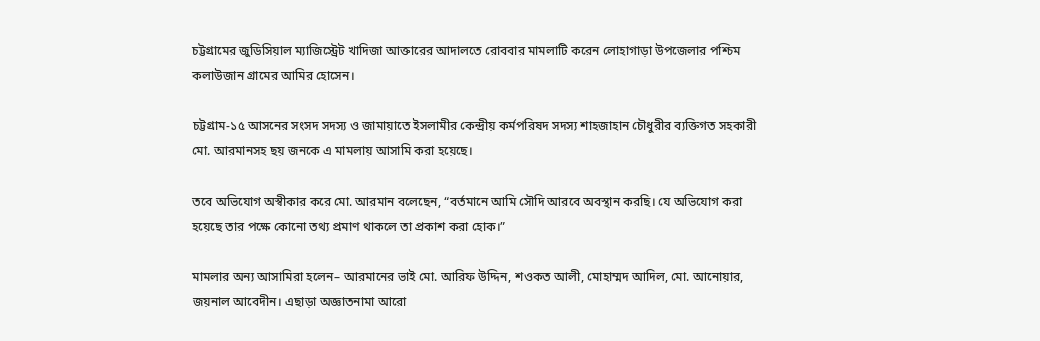চট্টগ্রামের জুডিসিয়াল ম্যাজিস্ট্রেট খাদিজা আক্তারের আদালতে রোববার মামলাটি করেন লোহাগাড়া উপজেলার পশ্চিম কলাউজান গ্রামের আমির হোসেন।

চট্টগ্রাম-১৫ আসনের সংসদ সদস্য ও জামায়াতে ইসলামীর কেন্দ্রীয় কর্মপরিষদ সদস্য শাহজাহান চৌধুরীর ব্যক্তিগত সহকারী মো. আরমানসহ ছয় জনকে এ মামলায় আসামি করা হয়েছে।

তবে অভিযোগ অস্বীকার করে মো. আরমান বলেছেন, “বর্তমানে আমি সৌদি আরবে অবস্থান করছি। যে অভিযোগ করা হয়েছে তার পক্ষে কোনো তথ্য প্রমাণ থাকলে তা প্রকাশ করা হোক।”

মামলার অন্য আসামিরা হলেন– আরমানের ভাই মো. আরিফ উদ্দিন, শওকত আলী, মোহাম্মদ আদিল, মো. আনোয়ার, জয়নাল আবেদীন। এছাড়া অজ্ঞাতনামা আরো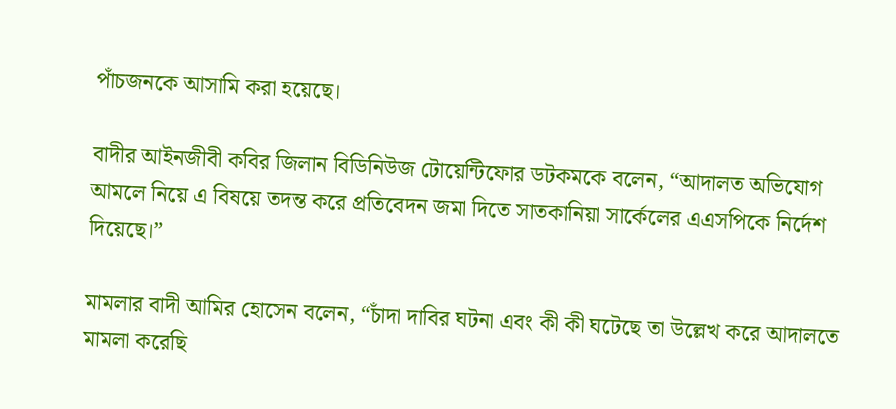পাঁচজনকে আসামি করা হয়েছে।

বাদীর আইনজীবী কবির জিলান বিডিনিউজ টোয়েন্টিফোর ডটকমকে বলেন, “আদালত অভিযোগ আমলে নিয়ে এ বিষয়ে তদন্ত করে প্রতিবেদন জমা দিতে সাতকানিয়া সার্কেলের এএসপিকে নির্দেশ দিয়েছে।”

মামলার বাদী আমির হোসেন বলেন, “চাঁদা দাবির ঘটনা এবং কী কী ঘটেছে তা উল্লেখ করে আদালতে মামলা করেছি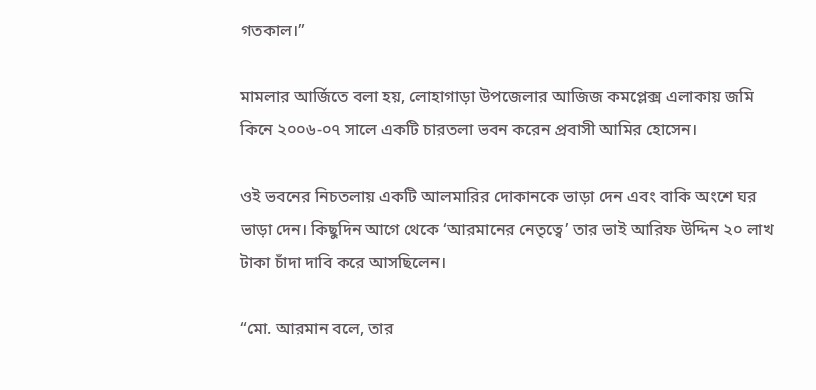গতকাল।”

মামলার আর্জিতে বলা হয়, লোহাগাড়া উপজেলার আজিজ কমপ্লেক্স এলাকায় জমি কিনে ২০০৬-০৭ সালে একটি চারতলা ভবন করেন প্রবাসী আমির হোসেন।

ওই ভবনের নিচতলায় একটি আলমারির দোকানকে ভাড়া দেন এবং বাকি অংশে ঘর ভাড়া দেন। কিছুদিন আগে থেকে ‘আরমানের নেতৃত্বে’ তার ভাই আরিফ উদ্দিন ২০ লাখ টাকা চাঁদা দাবি করে আসছিলেন।

“মো. আরমান বলে, তার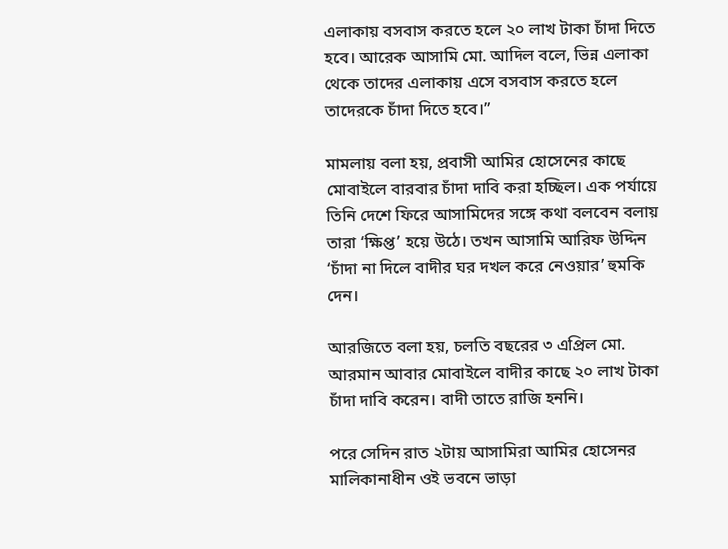এলাকায় বসবাস করতে হলে ২০ লাখ টাকা চাঁদা দিতে হবে। আরেক আসামি মো. আদিল বলে, ভিন্ন এলাকা থেকে তাদের এলাকায় এসে বসবাস করতে হলে তাদেরকে চাঁদা দিতে হবে।”

মামলায় বলা হয়, প্রবাসী আমির হোসেনের কাছে মোবাইলে বারবার চাঁদা দাবি করা হচ্ছিল। এক পর্যায়ে তিনি দেশে ফিরে আসামিদের সঙ্গে কথা বলবেন বলায় তারা ‘ক্ষিপ্ত’ হয়ে উঠে। তখন আসামি আরিফ উদ্দিন ‘চাঁদা না দিলে বাদীর ঘর দখল করে নেওয়ার’ হুমকি দেন।

আরজিতে বলা হয়, চলতি বছরের ৩ এপ্রিল মো. আরমান আবার মোবাইলে বাদীর কাছে ২০ লাখ টাকা চাঁদা দাবি করেন। বাদী তাতে রাজি হননি।

পরে সেদিন রাত ২টায় আসামিরা আমির হোসেনর মালিকানাধীন ওই ভবনে ভাড়া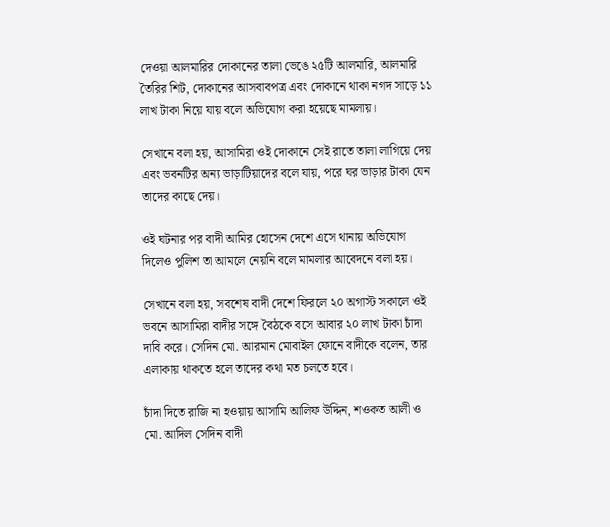দেওয়া আলমারির দোকানের তালা ভেঙে ২৫টি আলমারি, আলমারি তৈরির শিট, দোকানের আসবাবপত্র এবং দোকানে থাকা নগদ সাড়ে ১১ লাখ টাকা নিয়ে যায় বলে অভিযোগ করা হয়েছে মামলায়।

সেখানে বলা হয়, আসামিরা ওই দোকানে সেই রাতে তালা লাগিয়ে দেয় এবং ভবনটির অন্য ভাড়াটিয়াদের বলে যায়, পরে ঘর ভাড়ার টাকা যেন তাদের কাছে দেয়।

ওই ঘটনার পর বাদী আমির হোসেন দেশে এসে থানায় অভিযোগ দিলেও পুলিশ তা আমলে নেয়নি বলে মামলার আবেদনে বলা হয়।

সেখানে বলা হয়, সবশেষ বাদী দেশে ফিরলে ২০ অগাস্ট সকালে ওই ভবনে আসামিরা বাদীর সঙ্গে বৈঠকে বসে আবার ২০ লাখ টাকা চাঁদা দাবি করে। সেদিন মো. আরমান মোবাইল ফোনে বাদীকে বলেন, তার এলাকায় থাকতে হলে তাদের কথা মত চলতে হবে।

চাঁদা দিতে রাজি না হওয়ায় আসামি আলিফ উদ্দিন, শওকত আলী ও মো. আদিল সেদিন বাদী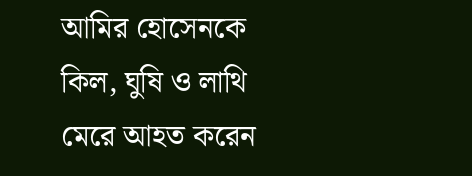আমির হোসেনকে কিল, ঘুষি ও লাথি মেরে আহত করেন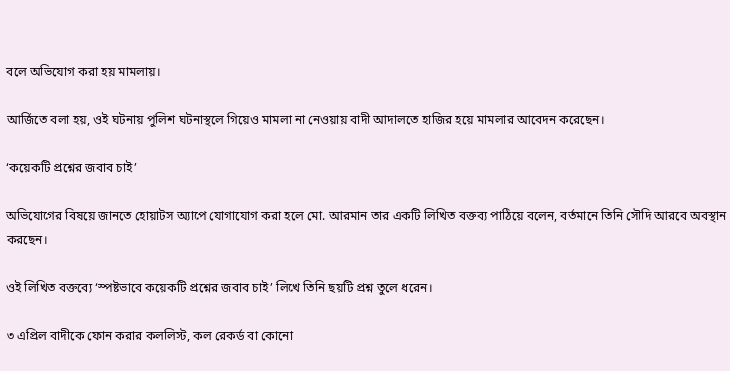বলে অভিযোগ করা হয় মামলায়।

আর্জিতে বলা হয়, ওই ঘটনায় পুলিশ ঘটনাস্থলে গিয়েও মামলা না নেওয়ায় বাদী আদালতে হাজির হয়ে মামলার আবেদন করেছেন।

‘কয়েকটি প্রশ্নের জবাব চাই’

অভিযোগের বিষয়ে জানতে হোয়াটস অ্যাপে যোগাযোগ করা হলে মো. আরমান তার একটি লিখিত বক্তব্য পাঠিয়ে বলেন, বর্তমানে তিনি সৌদি আরবে অবস্থান করছেন।

ওই লিখিত বক্তব্যে ‘স্পষ্টভাবে কয়েকটি প্রশ্নের জবাব চাই’ লিখে তিনি ছয়টি প্রশ্ন তুলে ধরেন।

৩ এপ্রিল বাদীকে ফোন করার কললিস্ট, কল রেকর্ড বা কোনো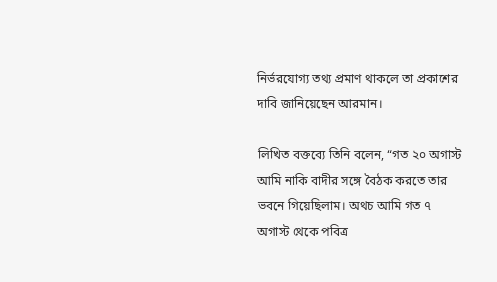নির্ভরযোগ্য তথ্য প্রমাণ থাকলে তা প্রকাশের দাবি জানিয়েছেন আরমান।

লিখিত বক্তব্যে তিনি বলেন, “গত ২০ অগাস্ট আমি নাকি বাদীর সঙ্গে বৈঠক করতে তার ভবনে গিয়েছিলাম। অথচ আমি গত ৭ অগাস্ট থেকে পবিত্র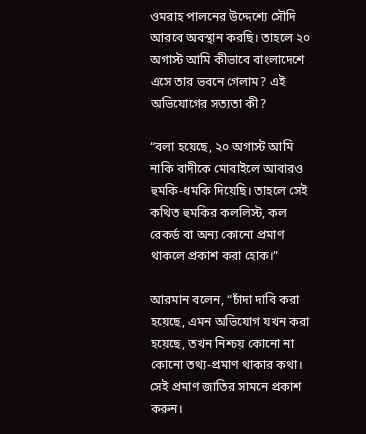ওমরাহ পালনের উদ্দেশ্যে সৌদি আরবে অবস্থান করছি। তাহলে ২০ অগাস্ট আমি কীভাবে বাংলাদেশে এসে তার ভবনে গেলাম? এই অভিযোগের সত্যতা কী?

“বলা হয়েছে, ২০ অগাস্ট আমি নাকি বাদীকে মোবাইলে আবারও হুমকি-ধমকি দিয়েছি। তাহলে সেই কথিত হুমকির কললিস্ট, কল রেকর্ড বা অন্য কোনো প্রমাণ থাকলে প্রকাশ করা হোক।”

আরমান বলেন, “চাঁদা দাবি করা হয়েছে, এমন অভিযোগ যখন করা হয়েছে, তখন নিশ্চয় কোনো না কোনো তথ্য-প্রমাণ থাকার কথা। সেই প্রমাণ জাতির সামনে প্রকাশ করুন।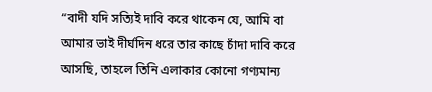“বাদী যদি সত্যিই দাবি করে থাকেন যে, আমি বা আমার ভাই দীর্ঘদিন ধরে তার কাছে চাঁদা দাবি করে আসছি, তাহলে তিনি এলাকার কোনো গণ্যমান্য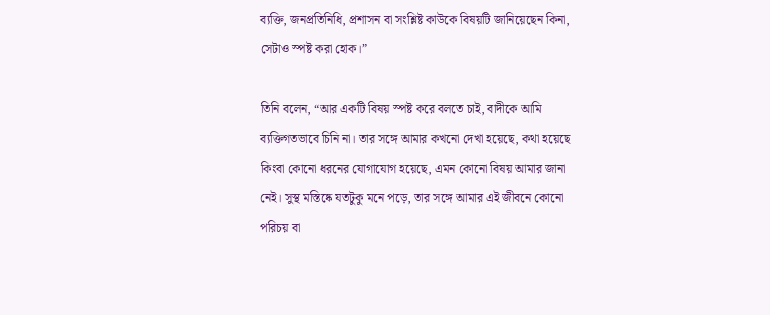ব্যক্তি, জনপ্রতিনিধি, প্রশাসন বা সংশ্লিষ্ট কাউকে বিষয়টি জানিয়েছেন কিনা, সেটাও স্পষ্ট করা হোক।”

তিনি বলেন, “আর একটি বিষয় স্পষ্ট করে বলতে চাই, বাদীকে আমি ব্যক্তিগতভাবে চিনি না। তার সঙ্গে আমার কখনো দেখা হয়েছে, কথা হয়েছে কিংবা কোনো ধরনের যোগাযোগ হয়েছে, এমন কোনো বিষয় আমার জানা নেই। সুস্থ মস্তিষ্কে যতটুকু মনে পড়ে, তার সঙ্গে আমার এই জীবনে কোনো পরিচয় বা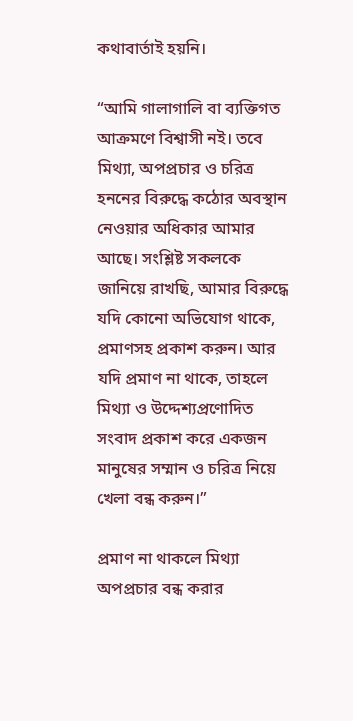কথাবার্তাই হয়নি।

“আমি গালাগালি বা ব্যক্তিগত আক্রমণে বিশ্বাসী নই। তবে মিথ্যা, অপপ্রচার ও চরিত্র হননের বিরুদ্ধে কঠোর অবস্থান নেওয়ার অধিকার আমার আছে। সংশ্লিষ্ট সকলকে জানিয়ে রাখছি, আমার বিরুদ্ধে যদি কোনো অভিযোগ থাকে, প্রমাণসহ প্রকাশ করুন। আর যদি প্রমাণ না থাকে, তাহলে মিথ্যা ও উদ্দেশ্যপ্রণোদিত সংবাদ প্রকাশ করে একজন মানুষের সম্মান ও চরিত্র নিয়ে খেলা বন্ধ করুন।”

প্রমাণ না থাকলে মিথ্যা অপপ্রচার বন্ধ করার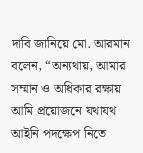দাবি জানিয়ে মো. আরমান বলেন, “অন্যথায়, আমার সম্মান ও অধিকার রক্ষায় আমি প্রয়োজনে যথাযথ আইনি পদক্ষেপ নিতে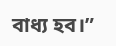বাধ্য হব।”